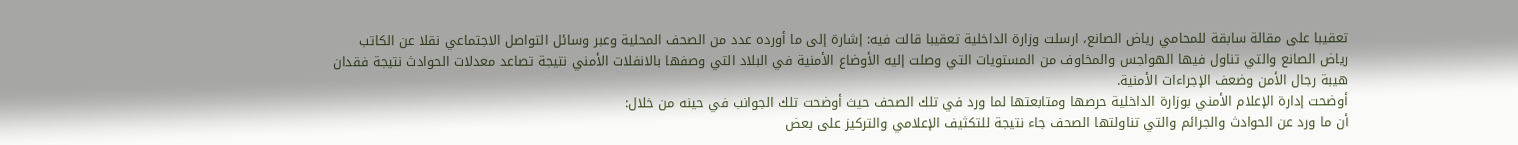تعقيبا على مقالة سابقة للمحامي رياض الصانع، ارسلت وزارة الداخلية تعقيبا قالت فيه: إشارة إلى ما أورده عدد من الصحف المحلية وعبر وسائل التواصل الاجتماعي نقلا عن الكاتب رياض الصانع والتي تناول فيها الهواجس والمخاوف من المستويات التي وصلت إليه الأوضاع الأمنية في البلاد التي وصفها بالانفلات الأمني نتيجة تصاعد معدلات الحوادث نتيجة فقدان هيبة رجال الأمن وضعف الإجراءات الأمنية.
أوضحت إدارة الإعلام الأمني بوزارة الداخلية حرصها ومتابعتها لما ورد في تلك الصحف حيث أوضحت تلك الجوانب في حينه من خلال:
أن ما ورد عن الحوادث والجرائم والتي تناولتها الصحف جاء نتيجة للتكثيف الإعلامي والتركيز على بعض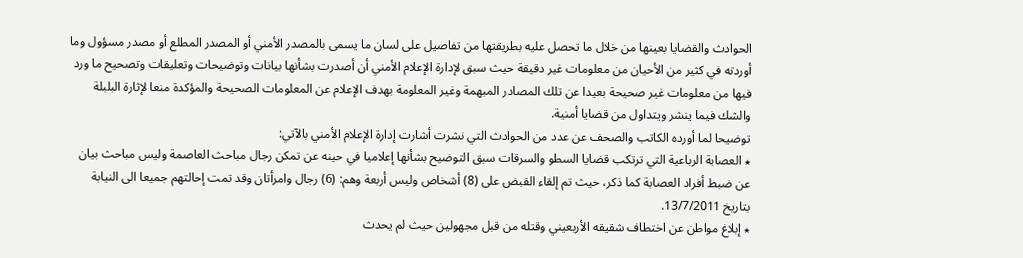الحوادث والقضايا بعينها من خلال ما تحصل عليه بطريقتها من تفاصيل على لسان ما يسمى بالمصدر الأمني أو المصدر المطلع أو مصدر مسؤول وما أوردته في كثير من الأحيان من معلومات غير دقيقة حيث سبق لإدارة الإعلام الأمني أن أصدرت بشأنها بيانات وتوضيحات وتعليقات وتصحيح ما ورد فيها من معلومات غير صحيحة بعيدا عن تلك المصادر المبهمة وغير المعلومة بهدف الإعلام عن المعلومات الصحيحة والمؤكدة منعا لإثارة البلبلة والشك فيما ينشر ويتداول من قضايا أمنية.
توضيحا لما أورده الكاتب والصحف عن عدد من الحوادث التي نشرت أشارت إدارة الإعلام الأمني بالآتي:
٭ العصابة الرباعية التي ترتكب قضايا السطو والسرقات سبق التوضيح بشأنها إعلاميا في حينه عن تمكن رجال مباحث العاصمة وليس مباحث بيان عن ضبط أفراد العصابة كما ذكر، حيث تم إلقاء القبض على (8) أشخاص وليس أربعة وهم: (6) رجال وامرأتان وقد تمت إحالتهم جميعا الى النيابة بتاريخ 13/7/2011.
٭ إبلاغ مواطن عن اختطاف شقيقه الأربعيني وقتله من قبل مجهولين حيث لم يحدث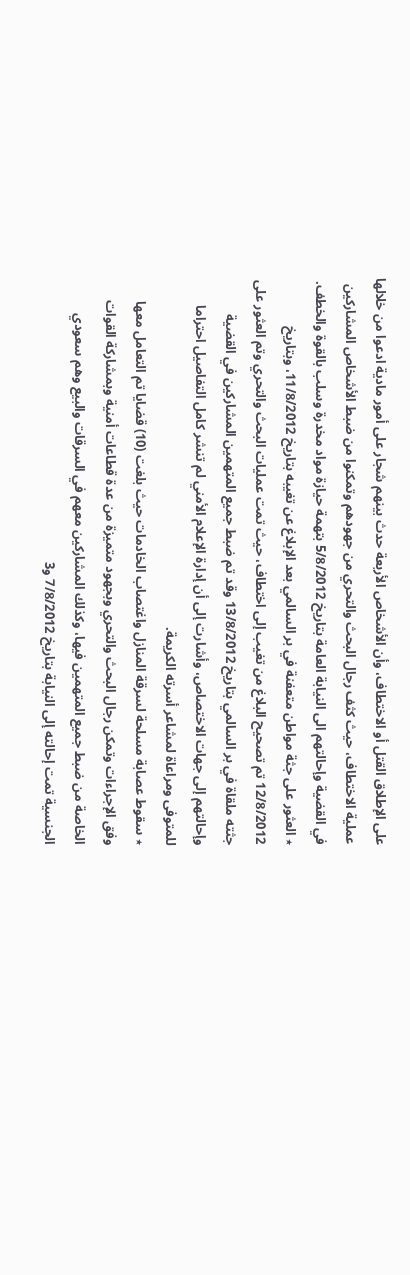على الإطلاق القتل أو الاختطاف، وأن الأشخاص الأربعة حدث بينهم شجار على أمور مادية ادعوا من خلالها عملية الاختطاف، حيث كثف رجال البحث والتحري من جهودهم وتمكنوا من ضبط الأشخاص المشاركين في القضية وإحالتهم الى النيابة العامة بتاريخ 5/8/2012 بتهمة حيازة مواد مخدرة وسلب بالقوة والخطف.
٭ العثور على جثة مواطن متعفنة في بر السالمي بعد الإبلاغ عن تغيبه بتاريخ 11/8/2012، وبتاريخ 12/8/2012 تم تصحيح البلاغ من تغيب إلى اختطاف، حيث تمت عمليات البحث والتحري وتم العثور على جثته ملقاة في بر السالمي بتاريخ 13/8/2012 وقد تم ضبط جميع المتهمين المشاركين في القضية وإحالتهم إلى جهات الاختصاص، وأشارت إلى أن إدارة الإعلام الأمني لم تنشر كامل التفاصيل احتراما للمتوفى ومراعاة لمشاعر أسرته الكريمة.
٭ سقوط عصابة مسلحة لسرقة المنازل واغتصاب الخادمات حيث بلغت (10) قضايا تم التعامل معها وفق الإجراءات وتمكن رجال البحث والتحري وبجهود متميزة من عدة قطاعات أمنية وبمشاركة القوات الخاصة من ضبط جميع المتهمين فيها، وكذلك المشاركين معهم في السرقات والبيع وهم سعودي الجنسية تمت إحالته إلى النيابة بتاريخ 7/8/2012 و3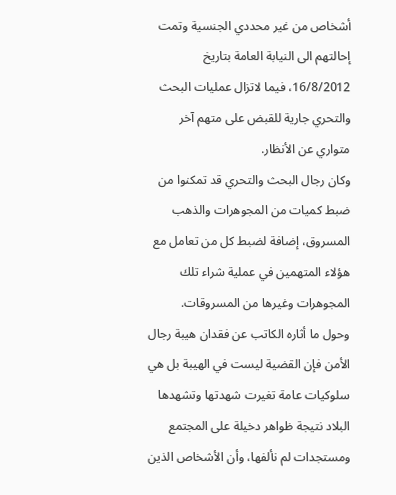أشخاص من غير محددي الجنسية وتمت إحالتهم الى النيابة العامة بتاريخ 16/8/2012، فيما لاتزال عمليات البحث والتحري جارية للقبض على متهم آخر متواري عن الأنظار.
وكان رجال البحث والتحري قد تمكنوا من ضبط كميات من المجوهرات والذهب المسروق، إضافة لضبط كل من تعامل مع هؤلاء المتهمين في عملية شراء تلك المجوهرات وغيرها من المسروقات.
وحول ما أثاره الكاتب عن فقدان هيبة رجال الأمن فإن القضية ليست في الهيبة بل هي سلوكيات عامة تغيرت شهدتها وتشهدها البلاد نتيجة ظواهر دخيلة على المجتمع ومستجدات لم نألفها، وأن الأشخاص الذين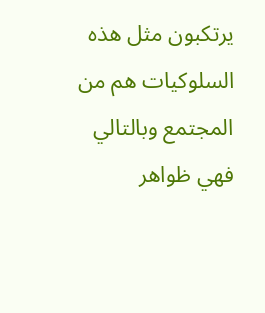يرتكبون مثل هذه السلوكيات هم من المجتمع وبالتالي فهي ظواهر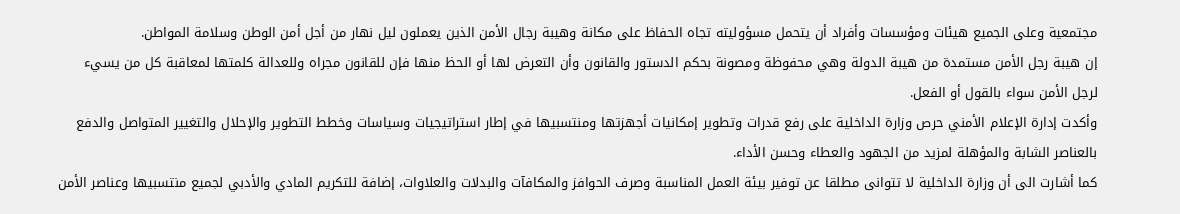مجتمعية وعلى الجميع هيئات ومؤسسات وأفراد أن يتحمل مسؤوليته تجاه الحفاظ على مكانة وهيبة رجال الأمن الذين يعملون ليل نهار من أجل أمن الوطن وسلامة المواطن.
إن هيبة رجل الأمن مستمدة من هيبة الدولة وهي محفوظة ومصونة بحكم الدستور والقانون وأن التعرض لها أو الحظ منها فإن للقانون مجراه وللعدالة كلمتها لمعاقبة كل من يسيء لرجل الأمن سواء بالقول أو الفعل.
وأكدت إدارة الإعلام الأمني حرص وزارة الداخلية على رفع قدرات وتطوير إمكانيات أجهزتها ومنتسبيها في إطار استراتيجيات وسياسات وخطط التطوير والإحلال والتغيير المتواصل والدفع بالعناصر الشابة والمؤهلة لمزيد من الجهود والعطاء وحسن الأداء.
كما أشارت الى أن وزارة الداخلية لا تتوانى مطلقا عن توفير بيئة العمل المناسبة وصرف الحوافز والمكافآت والبدلات والعلاوات، إضافة للتكريم المادي والأدبي لجميع منتسبيها وعناصر الأمن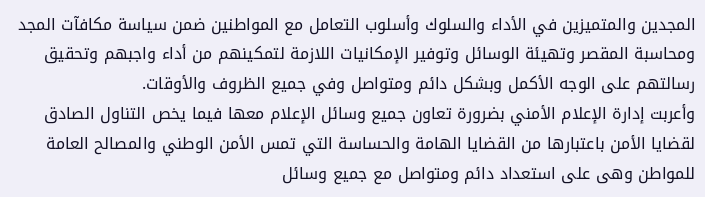المجدين والمتميزين في الأداء والسلوك وأسلوب التعامل مع المواطنين ضمن سياسة مكافآت المجد ومحاسبة المقصر وتهيئة الوسائل وتوفير الإمكانيات اللازمة لتمكينهم من أداء واجبهم وتحقيق رسالتهم على الوجه الأكمل وبشكل دائم ومتواصل وفي جميع الظروف والأوقات.
وأعربت إدارة الإعلام الأمني بضرورة تعاون جميع وسائل الإعلام معها فيما يخص التناول الصادق لقضايا الأمن باعتبارها من القضايا الهامة والحساسة التي تمس الأمن الوطني والمصالح العامة للمواطن وهى على استعداد دائم ومتواصل مع جميع وسائل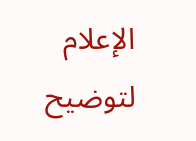الإعلام لتوضيح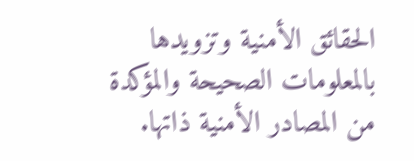الحقائق الأمنية وتزويدها بالمعلومات الصحيحة والمؤكدة من المصادر الأمنية ذاتها.